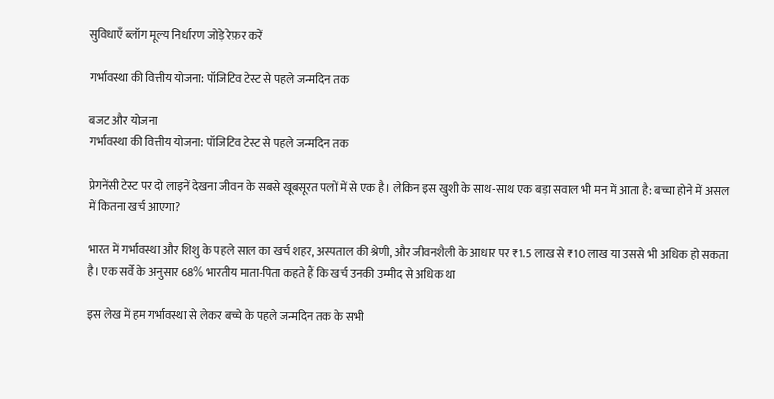सुविधाएँ ब्लॉग मूल्य निर्धारण जोड़े रेफ़र करें

गर्भावस्था की वित्तीय योजना: पॉजिटिव टेस्ट से पहले जन्मदिन तक

बजट और योजना
गर्भावस्था की वित्तीय योजना: पॉजिटिव टेस्ट से पहले जन्मदिन तक

प्रेगनेंसी टेस्ट पर दो लाइनें देखना जीवन के सबसे खूबसूरत पलों में से एक है। लेकिन इस खुशी के साथ-साथ एक बड़ा सवाल भी मन में आता है: बच्चा होने में असल में कितना खर्च आएगा?

भारत में गर्भावस्था और शिशु के पहले साल का खर्च शहर, अस्पताल की श्रेणी, और जीवनशैली के आधार पर ₹1.5 लाख से ₹10 लाख या उससे भी अधिक हो सकता है। एक सर्वे के अनुसार 68% भारतीय माता-पिता कहते हैं कि खर्च उनकी उम्मीद से अधिक था

इस लेख में हम गर्भावस्था से लेकर बच्चे के पहले जन्मदिन तक के सभी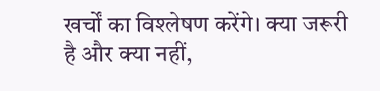खर्चों का विश्लेषण करेंगे। क्या जरूरी है और क्या नहीं,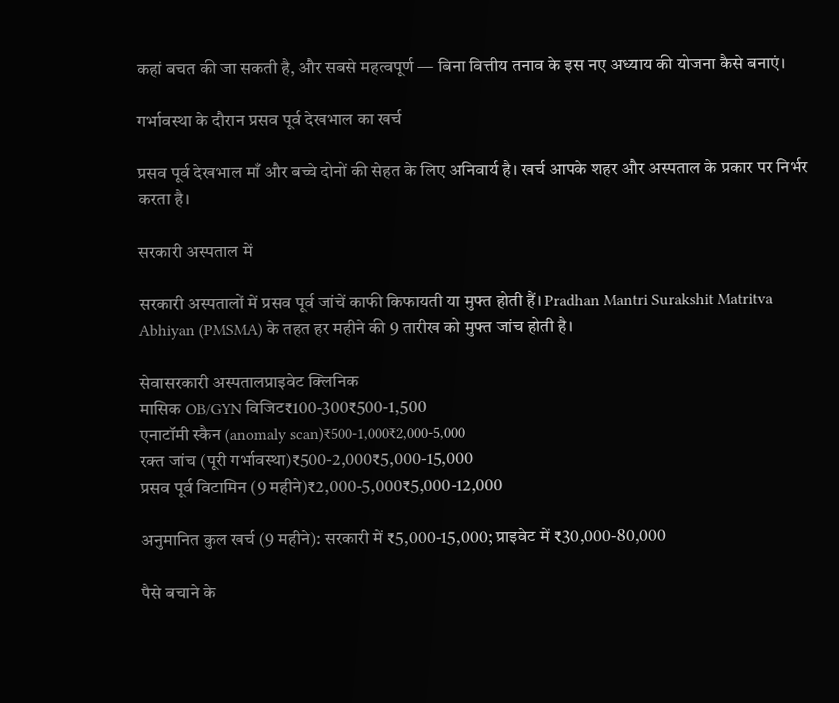कहां बचत की जा सकती है, और सबसे महत्वपूर्ण — बिना वित्तीय तनाव के इस नए अध्याय की योजना कैसे बनाएं।

गर्भावस्था के दौरान प्रसव पूर्व देखभाल का खर्च

प्रसव पूर्व देखभाल माँ और बच्चे दोनों की सेहत के लिए अनिवार्य है। खर्च आपके शहर और अस्पताल के प्रकार पर निर्भर करता है।

सरकारी अस्पताल में

सरकारी अस्पतालों में प्रसव पूर्व जांचें काफी किफायती या मुफ्त होती हैं। Pradhan Mantri Surakshit Matritva Abhiyan (PMSMA) के तहत हर महीने की 9 तारीख को मुफ्त जांच होती है।

सेवासरकारी अस्पतालप्राइवेट क्लिनिक
मासिक OB/GYN विजिट₹100-300₹500-1,500
एनाटॉमी स्कैन (anomaly scan)₹500-1,000₹2,000-5,000
रक्त जांच (पूरी गर्भावस्था)₹500-2,000₹5,000-15,000
प्रसव पूर्व विटामिन (9 महीने)₹2,000-5,000₹5,000-12,000

अनुमानित कुल खर्च (9 महीने): सरकारी में ₹5,000-15,000; प्राइवेट में ₹30,000-80,000

पैसे बचाने के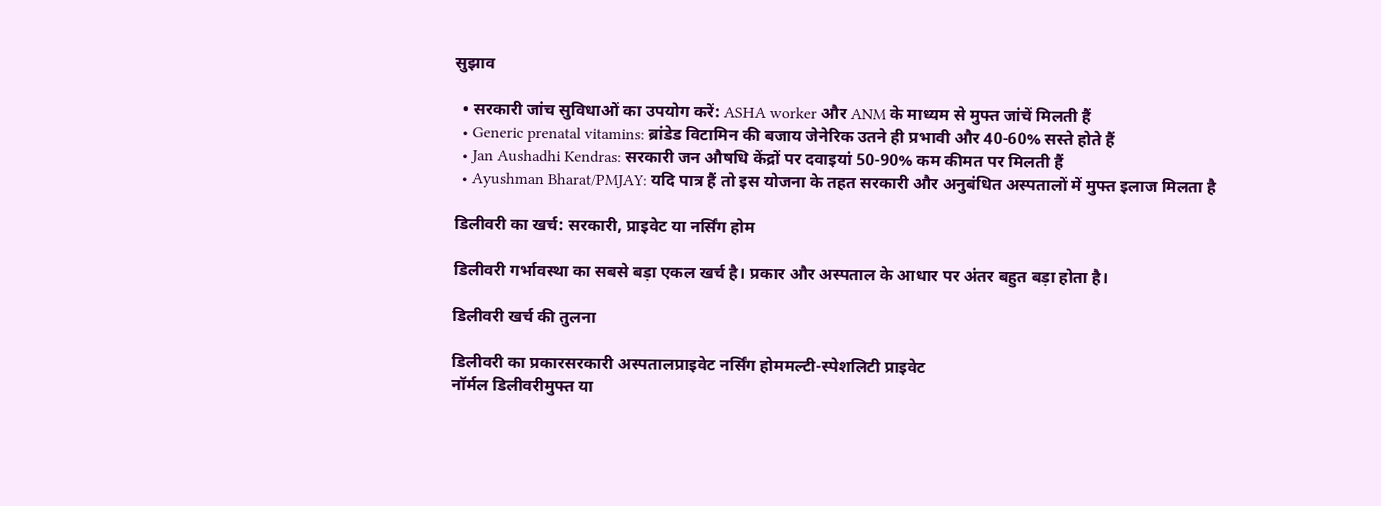सुझाव

  • सरकारी जांच सुविधाओं का उपयोग करें: ASHA worker और ANM के माध्यम से मुफ्त जांचें मिलती हैं
  • Generic prenatal vitamins: ब्रांडेड विटामिन की बजाय जेनेरिक उतने ही प्रभावी और 40-60% सस्ते होते हैं
  • Jan Aushadhi Kendras: सरकारी जन औषधि केंद्रों पर दवाइयां 50-90% कम कीमत पर मिलती हैं
  • Ayushman Bharat/PMJAY: यदि पात्र हैं तो इस योजना के तहत सरकारी और अनुबंधित अस्पतालों में मुफ्त इलाज मिलता है

डिलीवरी का खर्च: सरकारी, प्राइवेट या नर्सिंग होम

डिलीवरी गर्भावस्था का सबसे बड़ा एकल खर्च है। प्रकार और अस्पताल के आधार पर अंतर बहुत बड़ा होता है।

डिलीवरी खर्च की तुलना

डिलीवरी का प्रकारसरकारी अस्पतालप्राइवेट नर्सिंग होममल्टी-स्पेशलिटी प्राइवेट
नॉर्मल डिलीवरीमुफ्त या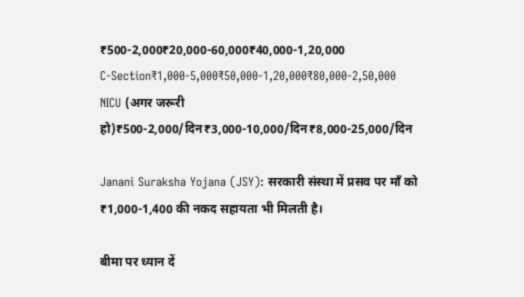₹500-2,000₹20,000-60,000₹40,000-1,20,000
C-Section₹1,000-5,000₹50,000-1,20,000₹80,000-2,50,000
NICU (अगर जरूरी हो)₹500-2,000/दिन₹3,000-10,000/दिन₹8,000-25,000/दिन

Janani Suraksha Yojana (JSY): सरकारी संस्था में प्रसव पर माँ को ₹1,000-1,400 की नकद सहायता भी मिलती है।

बीमा पर ध्यान दें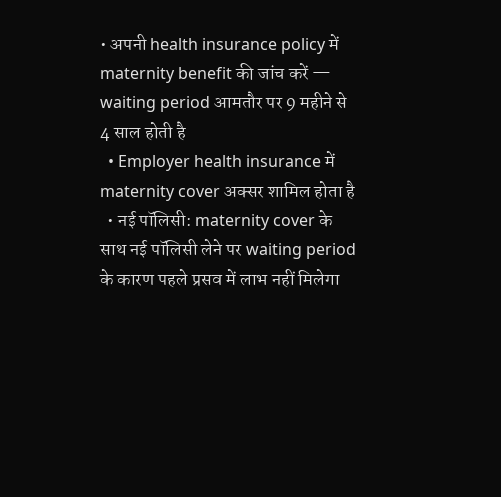• अपनी health insurance policy में maternity benefit की जांच करें — waiting period आमतौर पर 9 महीने से 4 साल होती है
  • Employer health insurance में maternity cover अक्सर शामिल होता है
  • नई पॉलिसी: maternity cover के साथ नई पॉलिसी लेने पर waiting period के कारण पहले प्रसव में लाभ नहीं मिलेगा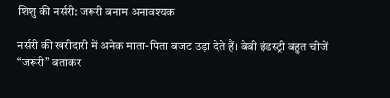शिशु की नर्सरी: जरूरी बनाम अनावश्यक

नर्सरी की खरीदारी में अनेक माता-पिता बजट उड़ा देते हैं। बेबी इंडस्ट्री बहुत चीजें “जरूरी” बताकर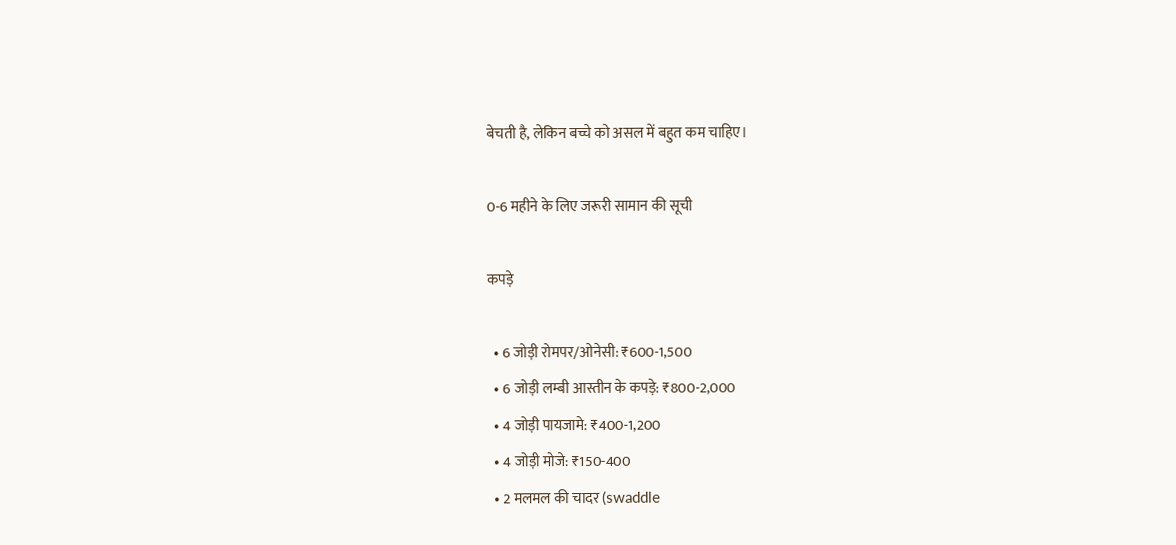बेचती है, लेकिन बच्चे को असल में बहुत कम चाहिए।

0-6 महीने के लिए जरूरी सामान की सूची

कपड़े

  • 6 जोड़ी रोमपर/ओनेसी: ₹600-1,500
  • 6 जोड़ी लम्बी आस्तीन के कपड़े: ₹800-2,000
  • 4 जोड़ी पायजामे: ₹400-1,200
  • 4 जोड़ी मोजे: ₹150-400
  • 2 मलमल की चादर (swaddle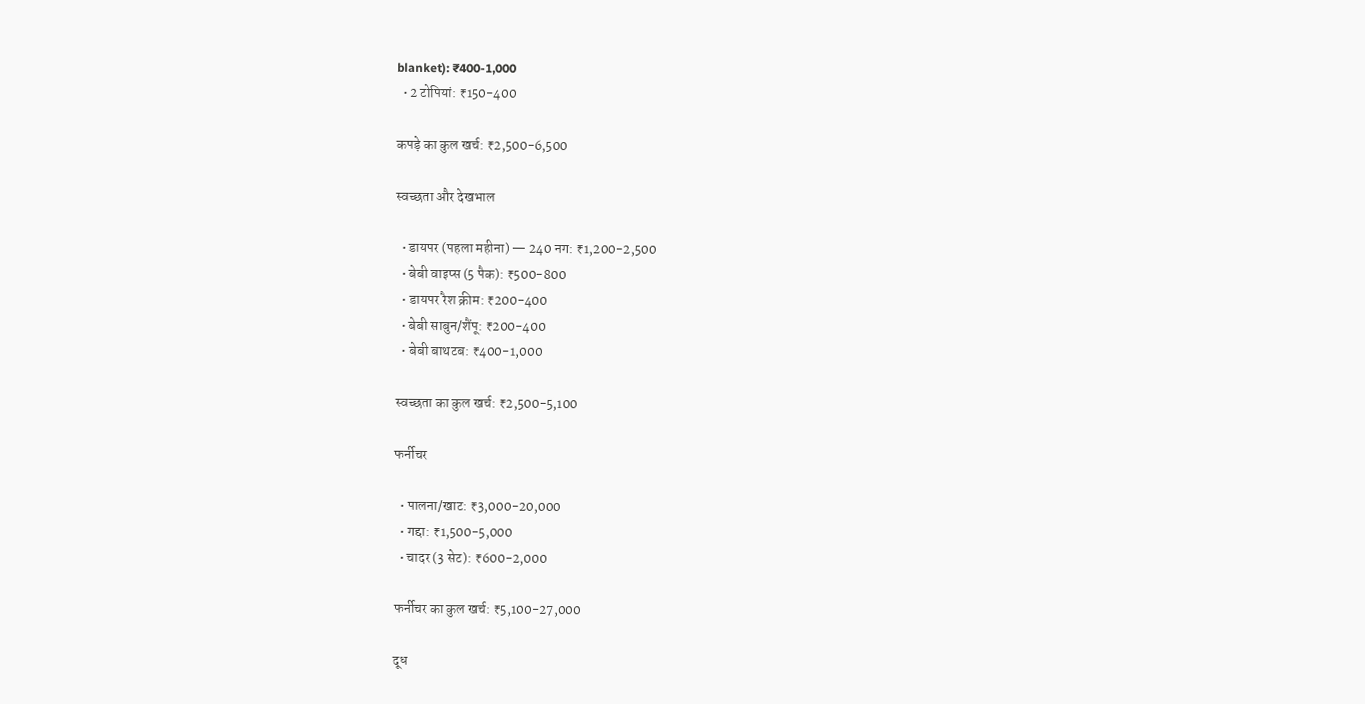blanket): ₹400-1,000
  • 2 टोपियां: ₹150-400

कपड़े का कुल खर्च: ₹2,500-6,500

स्वच्छता और देखभाल

  • डायपर (पहला महीना) — 240 नग: ₹1,200-2,500
  • बेबी वाइप्स (5 पैक): ₹500-800
  • डायपर रैश क्रीम: ₹200-400
  • बेबी साबुन/शैंपू: ₹200-400
  • बेबी बाथटब: ₹400-1,000

स्वच्छता का कुल खर्च: ₹2,500-5,100

फर्नीचर

  • पालना/खाट: ₹3,000-20,000
  • गद्दा: ₹1,500-5,000
  • चादर (3 सेट): ₹600-2,000

फर्नीचर का कुल खर्च: ₹5,100-27,000

दूध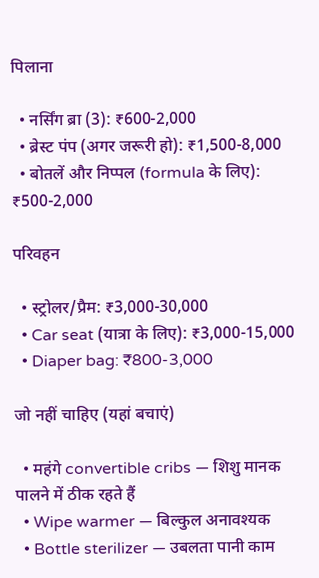पिलाना

  • नर्सिंग ब्रा (3): ₹600-2,000
  • ब्रेस्ट पंप (अगर जरूरी हो): ₹1,500-8,000
  • बोतलें और निप्पल (formula के लिए): ₹500-2,000

परिवहन

  • स्ट्रोलर/प्रैम: ₹3,000-30,000
  • Car seat (यात्रा के लिए): ₹3,000-15,000
  • Diaper bag: ₹800-3,000

जो नहीं चाहिए (यहां बचाएं)

  • महंगे convertible cribs — शिशु मानक पालने में ठीक रहते हैं
  • Wipe warmer — बिल्कुल अनावश्यक
  • Bottle sterilizer — उबलता पानी काम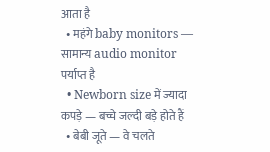आता है
  • महंगे baby monitors — सामान्य audio monitor पर्याप्त है
  • Newborn size में ज्यादा कपड़े — बच्चे जल्दी बड़े होते हैं
  • बेबी जूते — वे चलते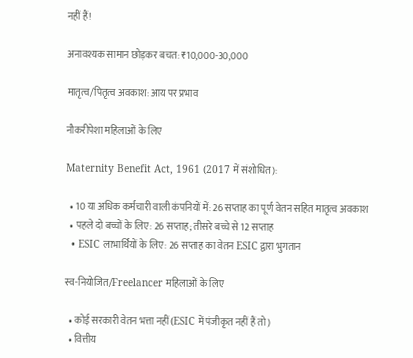नहीं हैं!

अनावश्यक सामान छोड़कर बचत: ₹10,000-30,000

मातृत्व/पितृत्व अवकाश: आय पर प्रभाव

नौकरीपेशा महिलाओं के लिए

Maternity Benefit Act, 1961 (2017 में संशोधित):

  • 10 या अधिक कर्मचारी वाली कंपनियों में: 26 सप्ताह का पूर्ण वेतन सहित मातृत्व अवकाश
  • पहले दो बच्चों के लिए: 26 सप्ताह; तीसरे बच्चे से 12 सप्ताह
  • ESIC लाभार्थियों के लिए: 26 सप्ताह का वेतन ESIC द्वारा भुगतान

स्व-नियोजित/Freelancer महिलाओं के लिए

  • कोई सरकारी वेतन भत्ता नहीं (ESIC में पंजीकृत नहीं हैं तो)
  • वित्तीय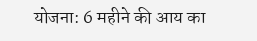योजना: 6 महीने की आय का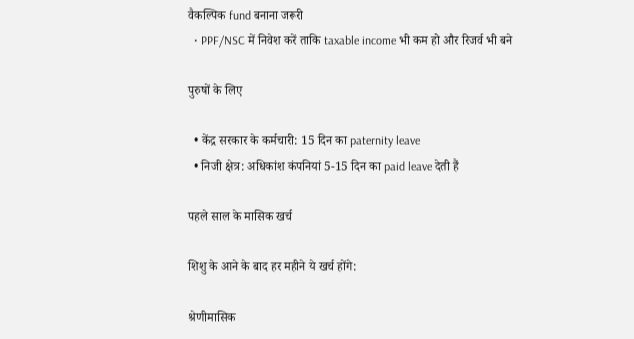वैकल्पिक fund बनाना जरूरी
  • PPF/NSC में निवेश करें ताकि taxable income भी कम हो और रिजर्व भी बने

पुरुषों के लिए

  • केंद्र सरकार के कर्मचारी: 15 दिन का paternity leave
  • निजी क्षेत्र: अधिकांश कंपनियां 5-15 दिन का paid leave देती हैं

पहले साल के मासिक खर्च

शिशु के आने के बाद हर महीने ये खर्च होंगे:

श्रेणीमासिक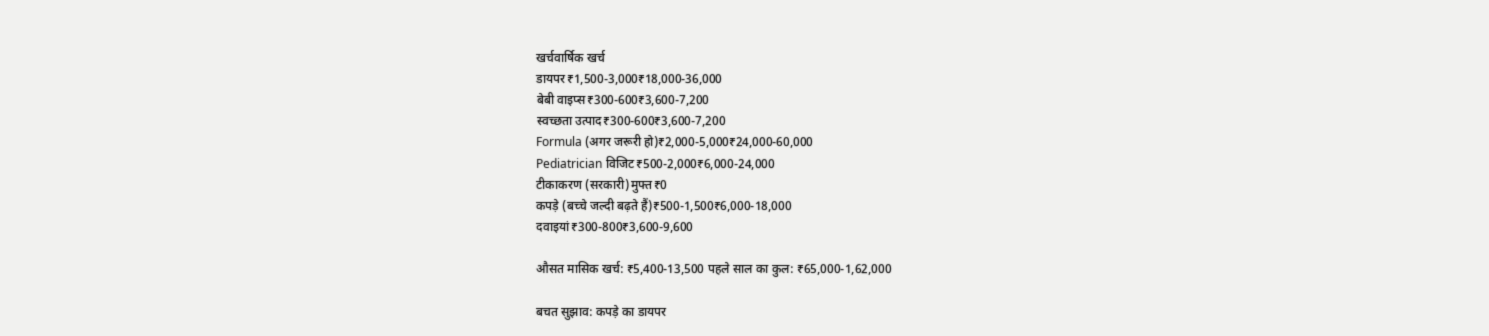खर्चवार्षिक खर्च
डायपर₹1,500-3,000₹18,000-36,000
बेबी वाइप्स₹300-600₹3,600-7,200
स्वच्छता उत्पाद₹300-600₹3,600-7,200
Formula (अगर जरूरी हो)₹2,000-5,000₹24,000-60,000
Pediatrician विजिट₹500-2,000₹6,000-24,000
टीकाकरण (सरकारी)मुफ्त₹0
कपड़े (बच्चे जल्दी बढ़ते हैं)₹500-1,500₹6,000-18,000
दवाइयां₹300-800₹3,600-9,600

औसत मासिक खर्च: ₹5,400-13,500 पहले साल का कुल: ₹65,000-1,62,000

बचत सुझाव: कपड़े का डायपर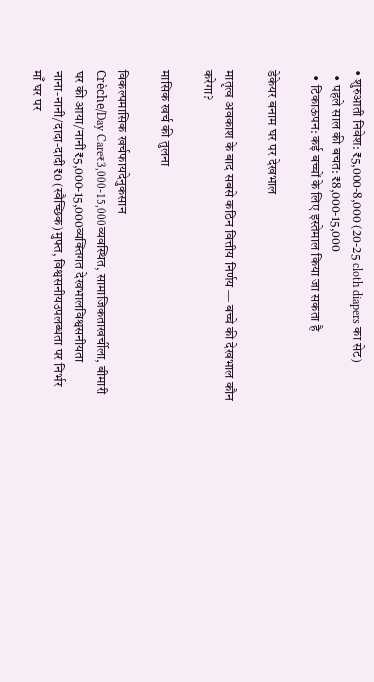• शुरुआती निवेश: ₹5,000-8,000 (20-25 cloth diapers का सेट)
  • पहले साल की बचत: ₹8,000-15,000
  • टिकाऊपन: कई बच्चों के लिए इस्तेमाल किया जा सकता है

डेकेयर बनाम घर पर देखभाल

मातृत्व अवकाश के बाद सबसे कठिन वित्तीय निर्णय — बच्चे की देखभाल कौन करेगा?

मासिक खर्च की तुलना

विकल्पमासिक खर्चफायदेनुकसान
Crèche/Day Care₹3,000-15,000व्यवस्थित, सामाजिकताखर्चीला, बीमारी
घर की आया/नानी₹5,000-15,000व्यक्तिगत देखभालविश्वसनीयता
नाना-नानी/दादा-दादी₹0 (स्वैच्छिक)मुफ्त, विश्वसनीयउपलब्धता पर निर्भर
माँ घर पर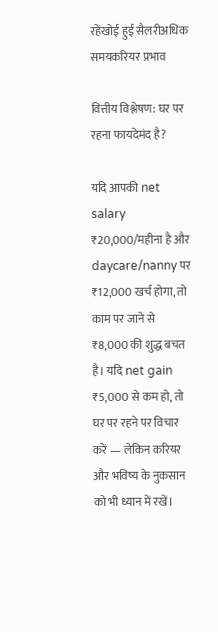रहेंखोई हुई सैलरीअधिक समयकरियर प्रभाव

वित्तीय विश्लेषण: घर पर रहना फायदेमंद है?

यदि आपकी net salary ₹20,000/महीना है और daycare/nanny पर ₹12,000 खर्च होगा, तो काम पर जाने से ₹8,000 की शुद्ध बचत है। यदि net gain ₹5,000 से कम हो, तो घर पर रहने पर विचार करें — लेकिन करियर और भविष्य के नुकसान को भी ध्यान में रखें।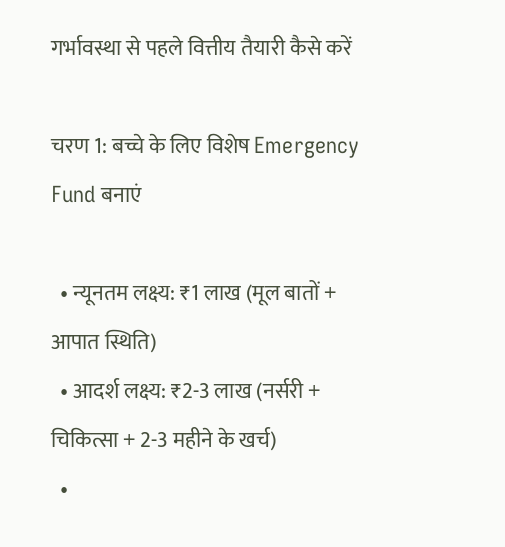गर्भावस्था से पहले वित्तीय तैयारी कैसे करें

चरण 1: बच्चे के लिए विशेष Emergency Fund बनाएं

  • न्यूनतम लक्ष्य: ₹1 लाख (मूल बातों + आपात स्थिति)
  • आदर्श लक्ष्य: ₹2-3 लाख (नर्सरी + चिकित्सा + 2-3 महीने के खर्च)
  •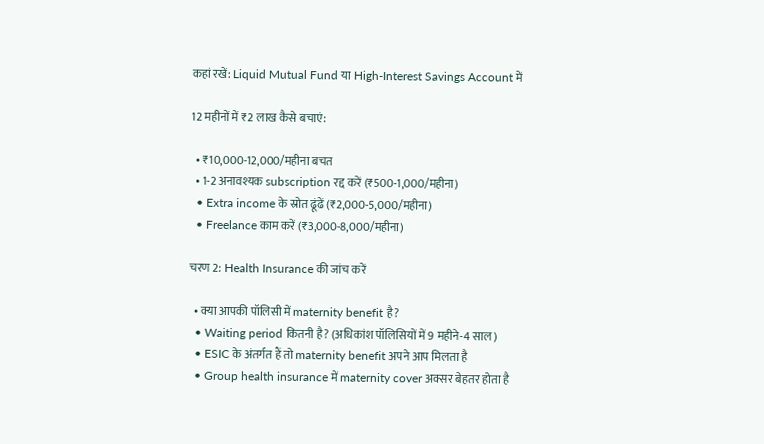कहां रखें: Liquid Mutual Fund या High-Interest Savings Account में

12 महीनों में ₹2 लाख कैसे बचाएं:

  • ₹10,000-12,000/महीना बचत
  • 1-2 अनावश्यक subscription रद्द करें (₹500-1,000/महीना)
  • Extra income के स्रोत ढूंढें (₹2,000-5,000/महीना)
  • Freelance काम करें (₹3,000-8,000/महीना)

चरण 2: Health Insurance की जांच करें

  • क्या आपकी पॉलिसी में maternity benefit है?
  • Waiting period कितनी है? (अधिकांश पॉलिसियों में 9 महीने-4 साल)
  • ESIC के अंतर्गत हैं तो maternity benefit अपने आप मिलता है
  • Group health insurance में maternity cover अक्सर बेहतर होता है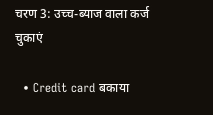चरण 3: उच्च-ब्याज वाला कर्ज चुकाएं

  • Credit card बकाया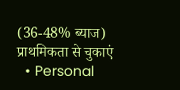(36-48% ब्याज) प्राथमिकता से चुकाएं
  • Personal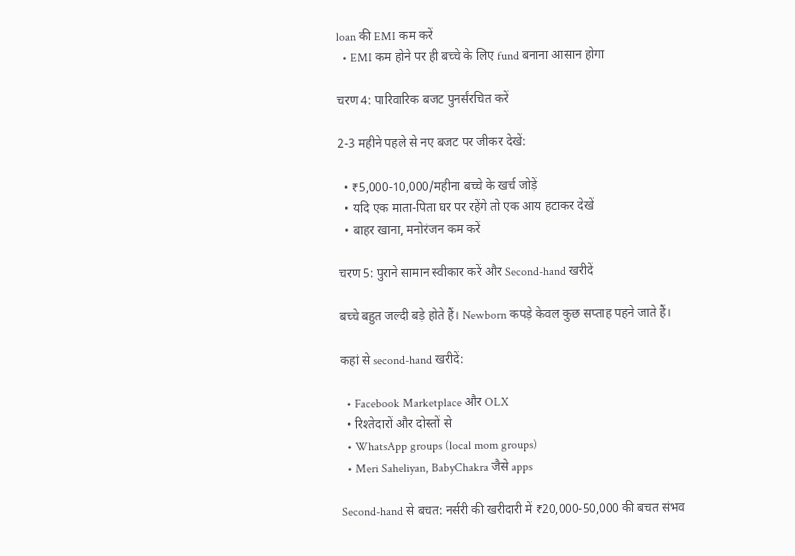loan की EMI कम करें
  • EMI कम होने पर ही बच्चे के लिए fund बनाना आसान होगा

चरण 4: पारिवारिक बजट पुनर्संरचित करें

2-3 महीने पहले से नए बजट पर जीकर देखें:

  • ₹5,000-10,000/महीना बच्चे के खर्च जोड़ें
  • यदि एक माता-पिता घर पर रहेंगे तो एक आय हटाकर देखें
  • बाहर खाना, मनोरंजन कम करें

चरण 5: पुराने सामान स्वीकार करें और Second-hand खरीदें

बच्चे बहुत जल्दी बड़े होते हैं। Newborn कपड़े केवल कुछ सप्ताह पहने जाते हैं।

कहां से second-hand खरीदें:

  • Facebook Marketplace और OLX
  • रिश्तेदारों और दोस्तों से
  • WhatsApp groups (local mom groups)
  • Meri Saheliyan, BabyChakra जैसे apps

Second-hand से बचत: नर्सरी की खरीदारी में ₹20,000-50,000 की बचत संभव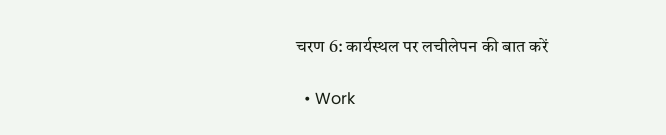चरण 6: कार्यस्थल पर लचीलेपन की बात करें

  • Work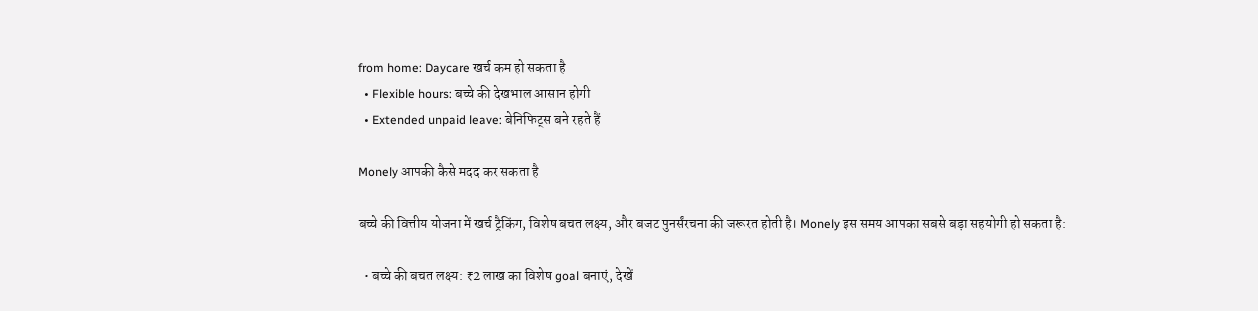from home: Daycare खर्च कम हो सकता है
  • Flexible hours: बच्चे की देखभाल आसान होगी
  • Extended unpaid leave: बेनिफिट्स बने रहते हैं

Monely आपकी कैसे मदद कर सकता है

बच्चे की वित्तीय योजना में खर्च ट्रैकिंग, विशेष बचत लक्ष्य, और बजट पुनर्संरचना की जरूरत होती है। Monely इस समय आपका सबसे बड़ा सहयोगी हो सकता है:

  • बच्चे की बचत लक्ष्य: ₹2 लाख का विशेष goal बनाएं, देखें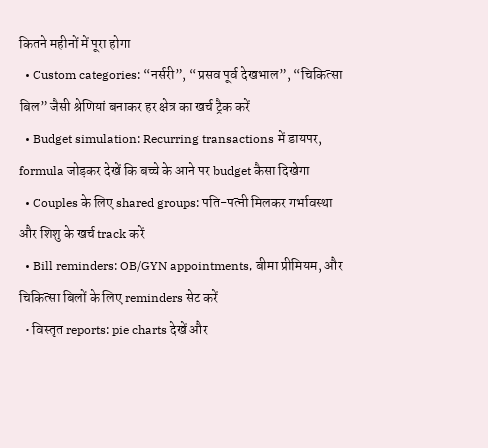कितने महीनों में पूरा होगा
  • Custom categories: “नर्सरी”, “प्रसव पूर्व देखभाल”, “चिकित्सा बिल” जैसी श्रेणियां बनाकर हर क्षेत्र का खर्च ट्रैक करें
  • Budget simulation: Recurring transactions में डायपर, formula जोड़कर देखें कि बच्चे के आने पर budget कैसा दिखेगा
  • Couples के लिए shared groups: पति-पत्नी मिलकर गर्भावस्था और शिशु के खर्च track करें
  • Bill reminders: OB/GYN appointments, बीमा प्रीमियम, और चिकित्सा बिलों के लिए reminders सेट करें
  • विस्तृत reports: pie charts देखें और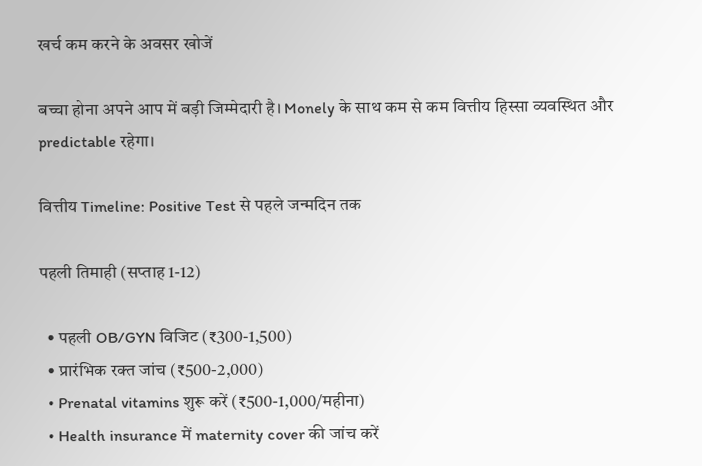खर्च कम करने के अवसर खोजें

बच्चा होना अपने आप में बड़ी जिम्मेदारी है। Monely के साथ कम से कम वित्तीय हिस्सा व्यवस्थित और predictable रहेगा।

वित्तीय Timeline: Positive Test से पहले जन्मदिन तक

पहली तिमाही (सप्ताह 1-12)

  • पहली OB/GYN विजिट (₹300-1,500)
  • प्रारंभिक रक्त जांच (₹500-2,000)
  • Prenatal vitamins शुरू करें (₹500-1,000/महीना)
  • Health insurance में maternity cover की जांच करें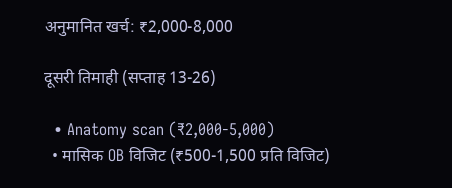अनुमानित खर्च: ₹2,000-8,000

दूसरी तिमाही (सप्ताह 13-26)

  • Anatomy scan (₹2,000-5,000)
  • मासिक OB विजिट (₹500-1,500 प्रति विजिट)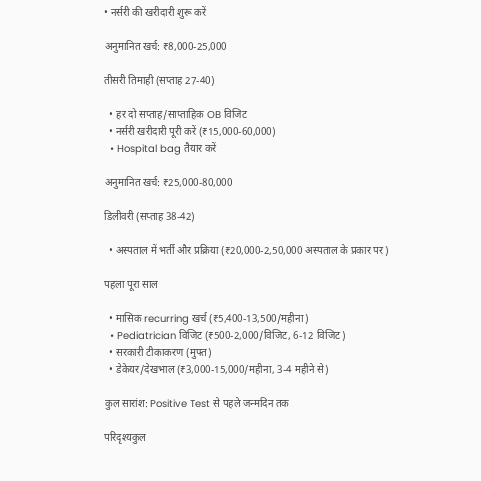• नर्सरी की खरीदारी शुरू करें

अनुमानित खर्च: ₹8,000-25,000

तीसरी तिमाही (सप्ताह 27-40)

  • हर दो सप्ताह/साप्ताहिक OB विजिट
  • नर्सरी खरीदारी पूरी करें (₹15,000-60,000)
  • Hospital bag तैयार करें

अनुमानित खर्च: ₹25,000-80,000

डिलीवरी (सप्ताह 38-42)

  • अस्पताल में भर्ती और प्रक्रिया (₹20,000-2,50,000 अस्पताल के प्रकार पर)

पहला पूरा साल

  • मासिक recurring खर्च (₹5,400-13,500/महीना)
  • Pediatrician विजिट (₹500-2,000/विजिट, 6-12 विजिट)
  • सरकारी टीकाकरण (मुफ्त)
  • डेकेयर/देखभाल (₹3,000-15,000/महीना, 3-4 महीने से)

कुल सारांश: Positive Test से पहले जन्मदिन तक

परिदृश्यकुल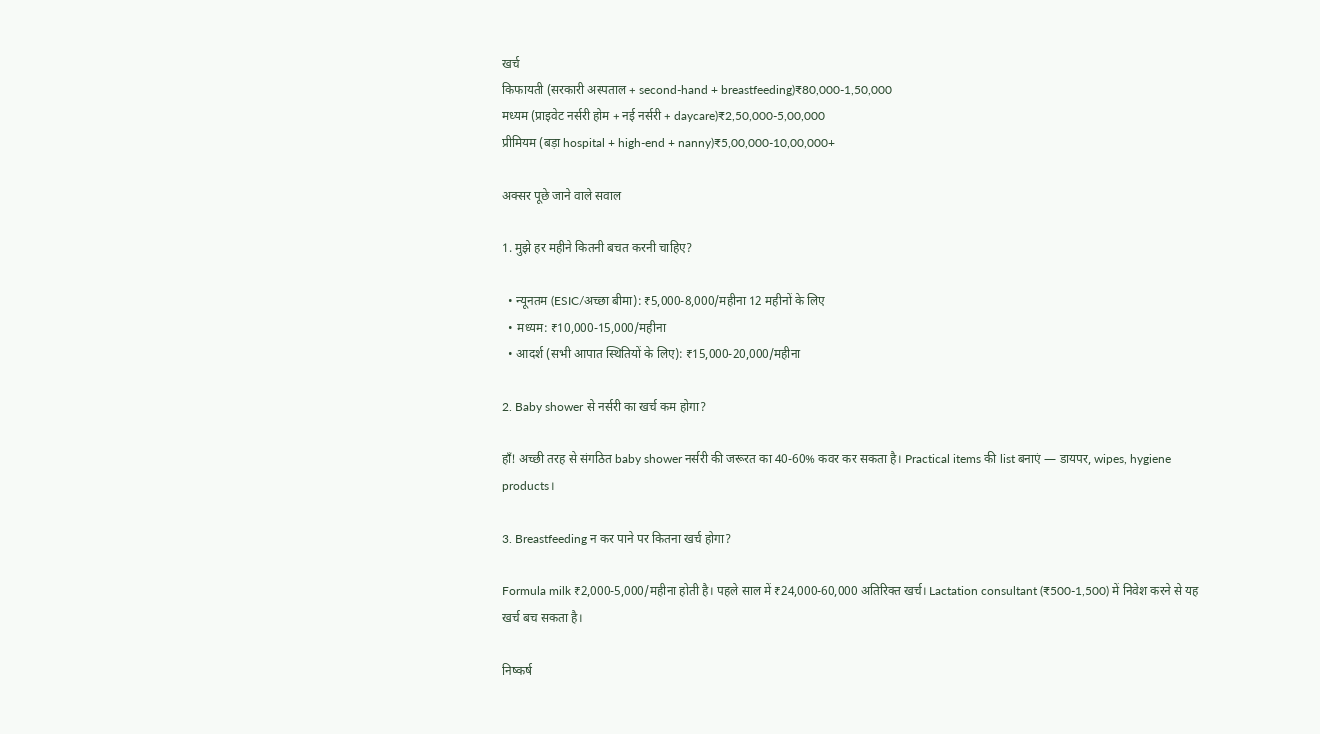खर्च
किफायती (सरकारी अस्पताल + second-hand + breastfeeding)₹80,000-1,50,000
मध्यम (प्राइवेट नर्सरी होम + नई नर्सरी + daycare)₹2,50,000-5,00,000
प्रीमियम (बड़ा hospital + high-end + nanny)₹5,00,000-10,00,000+

अक्सर पूछे जाने वाले सवाल

1. मुझे हर महीने कितनी बचत करनी चाहिए?

  • न्यूनतम (ESIC/अच्छा बीमा): ₹5,000-8,000/महीना 12 महीनों के लिए
  • मध्यम: ₹10,000-15,000/महीना
  • आदर्श (सभी आपात स्थितियों के लिए): ₹15,000-20,000/महीना

2. Baby shower से नर्सरी का खर्च कम होगा?

हाँ! अच्छी तरह से संगठित baby shower नर्सरी की जरूरत का 40-60% कवर कर सकता है। Practical items की list बनाएं — डायपर, wipes, hygiene products।

3. Breastfeeding न कर पाने पर कितना खर्च होगा?

Formula milk ₹2,000-5,000/महीना होती है। पहले साल में ₹24,000-60,000 अतिरिक्त खर्च। Lactation consultant (₹500-1,500) में निवेश करने से यह खर्च बच सकता है।

निष्कर्ष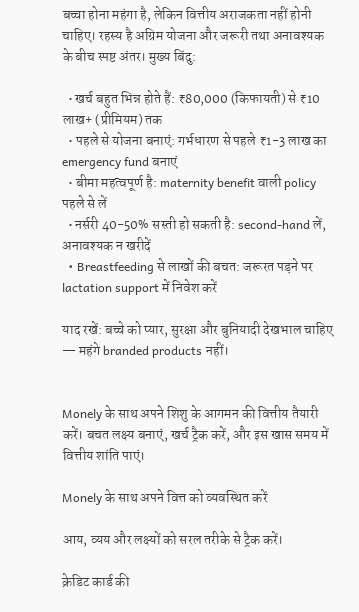बच्चा होना महंगा है, लेकिन वित्तीय अराजकता नहीं होनी चाहिए। रहस्य है अग्रिम योजना और जरूरी तथा अनावश्यक के बीच स्पष्ट अंतर। मुख्य बिंदु:

  • खर्च बहुत भिन्न होते हैं: ₹80,000 (किफायती) से ₹10 लाख+ (प्रीमियम) तक
  • पहले से योजना बनाएं: गर्भधारण से पहले ₹1-3 लाख का emergency fund बनाएं
  • बीमा महत्वपूर्ण है: maternity benefit वाली policy पहले से लें
  • नर्सरी 40-50% सस्ती हो सकती है: second-hand लें, अनावश्यक न खरीदें
  • Breastfeeding से लाखों की बचत: जरूरत पड़ने पर lactation support में निवेश करें

याद रखें: बच्चे को प्यार, सुरक्षा और बुनियादी देखभाल चाहिए — महंगे branded products नहीं।


Monely के साथ अपने शिशु के आगमन की वित्तीय तैयारी करें। बचत लक्ष्य बनाएं, खर्च ट्रैक करें, और इस खास समय में वित्तीय शांति पाएं।

Monely के साथ अपने वित्त को व्यवस्थित करें

आय, व्यय और लक्ष्यों को सरल तरीके से ट्रैक करें।

क्रेडिट कार्ड की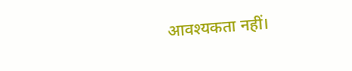आवश्यकता नहीं।